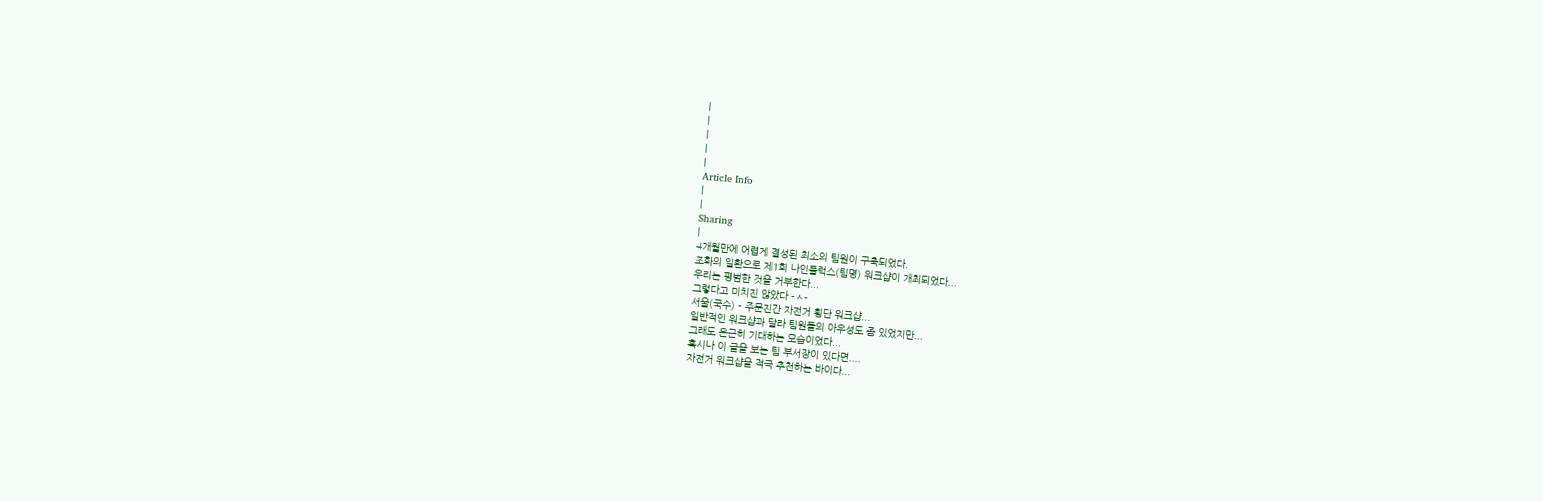|
|
|
|
|
Article Info
|
|
Sharing
|
4개월만에 어렵게 결성된 최소의 팀원이 구축되었다.
조화의 일환으로 제1회 나인플럭스(팀명) 워크샵이 개최되었다...
우리는 평범한 것을 거부한다...
그렇다고 미치진 않았다 -ㅅ-
서울(국수) - 주문진간 자전거 횡단 워크샵...
일반적인 워크샵과 달라 팀원들의 아우성도 좀 있었지만...
그래도 은근히 기대하는 모습이었다...
혹시나 이 글을 보는 팀 부서장이 있다면....
자전거 워크샵을 적극 추천하는 바이다...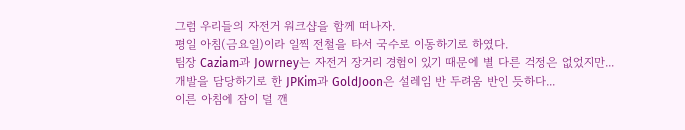그럼 우리들의 자전거 워크샵을 함께 떠나자.
평일 아침(금요일)이라 일찍 전철을 타서 국수로 이동하기로 하였다.
팀장 Caziam과 Jowrney는 자전거 장거리 경험이 있기 때문에 별 다른 걱정은 없었지만...
개발을 담당하기로 한 JPKim과 GoldJoon은 설레임 반 두려움 반인 듯하다...
이른 아침에 잠이 덜 깬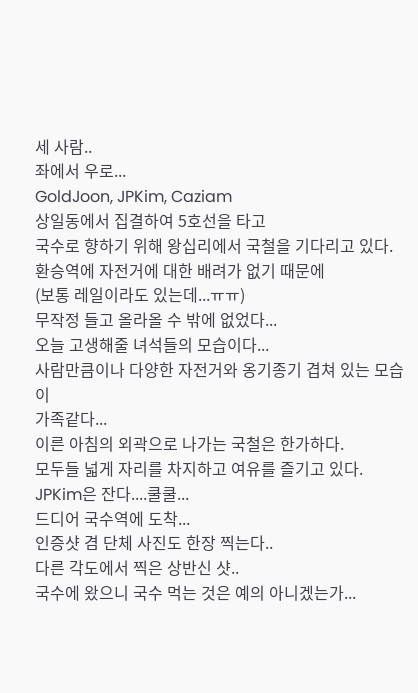세 사람..
좌에서 우로...
GoldJoon, JPKim, Caziam
상일동에서 집결하여 5호선을 타고
국수로 향하기 위해 왕십리에서 국철을 기다리고 있다.
환승역에 자전거에 대한 배려가 없기 때문에
(보통 레일이라도 있는데...ㅠㅠ)
무작정 들고 올라올 수 밖에 없었다...
오늘 고생해줄 녀석들의 모습이다...
사람만큼이나 다양한 자전거와 옹기종기 겹쳐 있는 모습이
가족같다...
이른 아침의 외곽으로 나가는 국철은 한가하다.
모두들 넓게 자리를 차지하고 여유를 즐기고 있다.
JPKim은 잔다....쿨쿨...
드디어 국수역에 도착...
인증샷 겸 단체 사진도 한장 찍는다..
다른 각도에서 찍은 상반신 샷..
국수에 왔으니 국수 먹는 것은 예의 아니겠는가...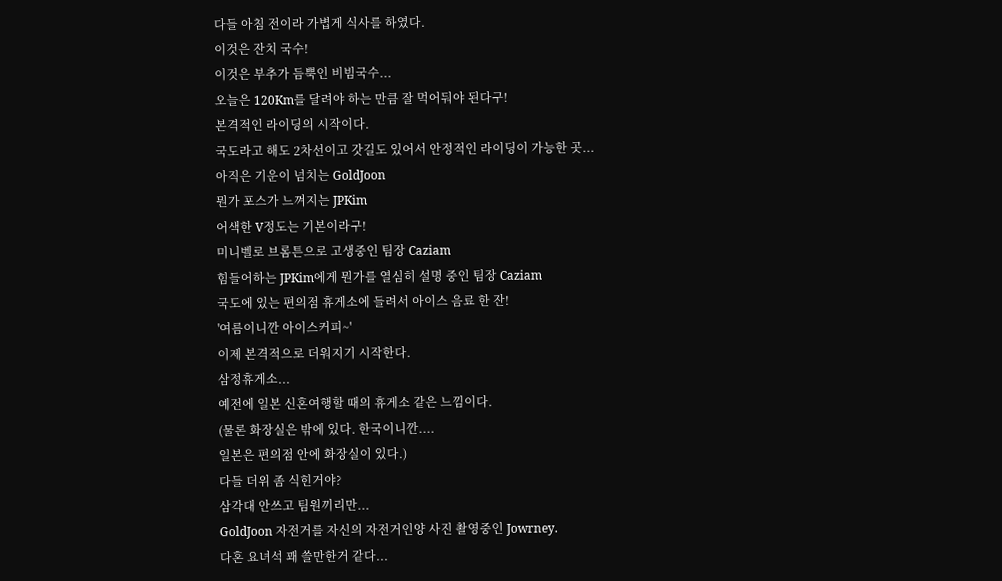다들 아침 전이라 가볍게 식사를 하였다.
이것은 잔치 국수!
이것은 부추가 듬뿍인 비빔국수...
오늘은 120Km를 달려야 하는 만큼 잘 먹어둬야 된다구!
본격적인 라이딩의 시작이다.
국도라고 해도 2차선이고 갓길도 있어서 안정적인 라이딩이 가능한 곳...
아직은 기운이 넘치는 GoldJoon
뭔가 포스가 느껴지는 JPKim
어색한 V정도는 기본이라구!
미니벨로 브롬튼으로 고생중인 팀장 Caziam
힘들어하는 JPKim에게 뭔가를 열심히 설명 중인 팀장 Caziam
국도에 있는 편의점 휴게소에 들려서 아이스 음료 한 잔!
'여름이니깐 아이스커피~'
이제 본격적으로 더워지기 시작한다.
삼정휴게소...
예전에 일본 신혼여행할 때의 휴게소 같은 느낌이다.
(물론 화장실은 밖에 있다. 한국이니깐....
일본은 편의점 안에 화장실이 있다.)
다들 더위 좀 식힌거야?
삼각대 안쓰고 팀원끼리만...
GoldJoon 자전거를 자신의 자전거인양 사진 촬영중인 Jowrney.
다혼 요녀석 꽤 쓸만한거 같다...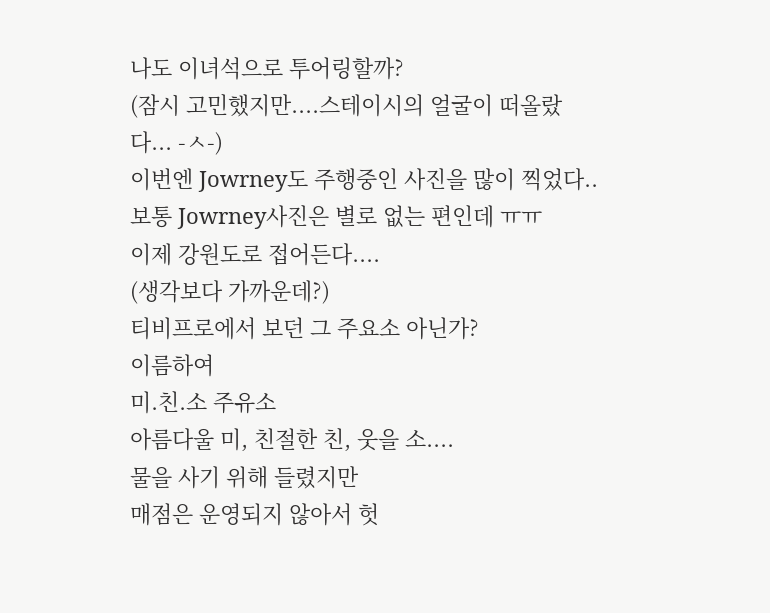나도 이녀석으로 투어링할까?
(잠시 고민했지만....스테이시의 얼굴이 떠올랐다... -ㅅ-)
이번엔 Jowrney도 주행중인 사진을 많이 찍었다..
보통 Jowrney사진은 별로 없는 편인데 ㅠㅠ
이제 강원도로 접어든다....
(생각보다 가까운데?)
티비프로에서 보던 그 주요소 아닌가?
이름하여
미.친.소 주유소
아름다울 미, 친절한 친, 웃을 소....
물을 사기 위해 들렸지만
매점은 운영되지 않아서 헛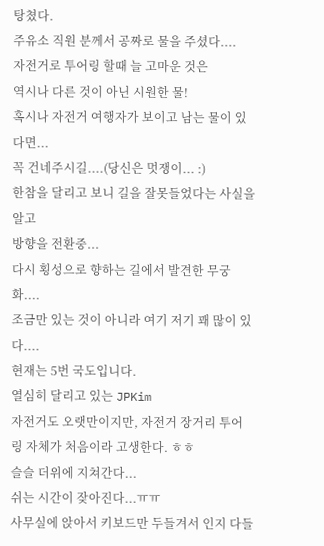탕쳤다.
주유소 직원 분께서 공짜로 물을 주셨다....
자전거로 투어링 할때 늘 고마운 것은
역시나 다른 것이 아닌 시원한 물!
혹시나 자전거 여행자가 보이고 남는 물이 있다면...
꼭 건네주시길....(당신은 멋쟁이... :)
한참을 달리고 보니 길을 잘못들었다는 사실을 알고
방향을 전환중...
다시 횡성으로 향하는 길에서 발견한 무궁화....
조금만 있는 것이 아니라 여기 저기 꽤 많이 있다....
현재는 5번 국도입니다.
열심히 달리고 있는 JPKim
자전거도 오랫만이지만, 자전거 장거리 투어링 자체가 처음이라 고생한다. ㅎㅎ
슬슬 더위에 지쳐간다...
쉬는 시간이 잦아진다...ㅠㅠ
사무실에 앉아서 키보드만 두들겨서 인지 다들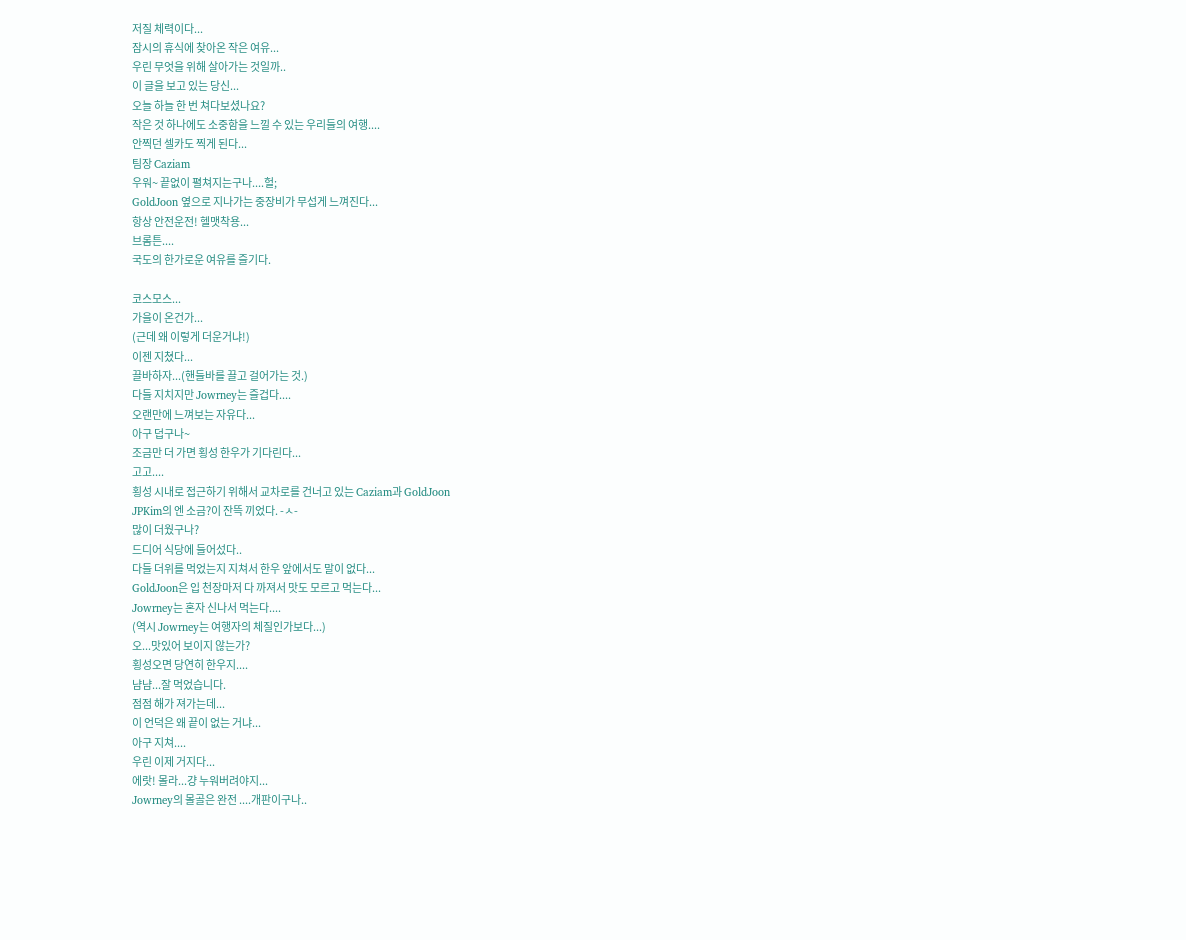저질 체력이다...
잠시의 휴식에 찾아온 작은 여유...
우린 무엇을 위해 살아가는 것일까..
이 글을 보고 있는 당신...
오늘 하늘 한 번 쳐다보셨나요?
작은 것 하나에도 소중함을 느낄 수 있는 우리들의 여행....
안찍던 셀카도 찍게 된다...
팀장 Caziam
우워~ 끝없이 펼쳐지는구나....헐;
GoldJoon 옆으로 지나가는 중장비가 무섭게 느껴진다...
항상 안전운전! 헬맷착용...
브롬튼....
국도의 한가로운 여유를 즐기다.

코스모스...
가을이 온건가...
(근데 왜 이렇게 더운거냐!)
이젠 지쳤다...
끌바하자...(핸들바를 끌고 걸어가는 것.)
다들 지치지만 Jowrney는 즐겁다....
오랜만에 느껴보는 자유다...
아구 덥구나~
조금만 더 가면 횡성 한우가 기다린다...
고고....
횡성 시내로 접근하기 위해서 교차로를 건너고 있는 Caziam과 GoldJoon
JPKim의 엔 소금?이 잔뜩 끼었다. -ㅅ-
많이 더웠구나?
드디어 식당에 들어섰다..
다들 더위를 먹었는지 지쳐서 한우 앞에서도 말이 없다...
GoldJoon은 입 천장마저 다 까져서 맛도 모르고 먹는다...
Jowrney는 혼자 신나서 먹는다....
(역시 Jowrney는 여행자의 체질인가보다...)
오...맛있어 보이지 않는가?
횡성오면 당연히 한우지....
냠냠...잘 먹었습니다.
점점 해가 져가는데...
이 언덕은 왜 끝이 없는 거냐...
아구 지쳐....
우린 이제 거지다...
에랏! 몰라...걍 누워버려야지...
Jowrney의 몰골은 완전 ....개판이구나..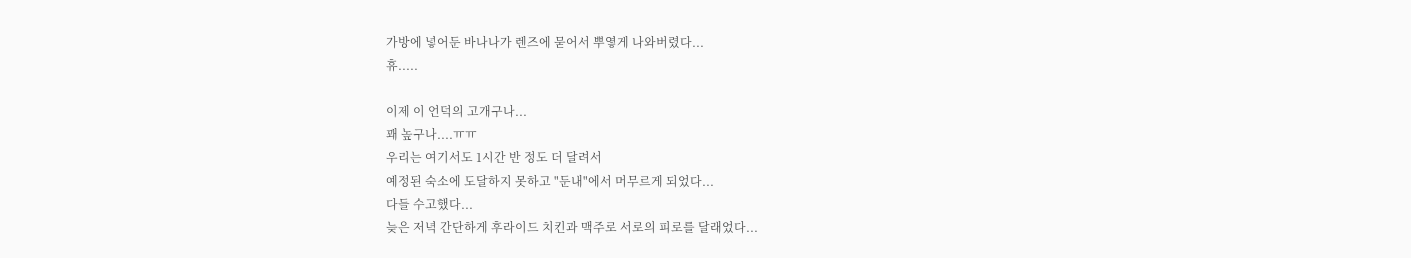가방에 넣어둔 바나나가 렌즈에 묻어서 뿌옇게 나와버렸다...
휴.....

이제 이 언덕의 고개구나...
꽤 높구나....ㅠㅠ
우리는 여기서도 1시간 반 정도 더 달려서
예정된 숙소에 도달하지 못하고 "둔내"에서 머무르게 되었다...
다들 수고했다...
늦은 저녁 간단하게 후라이드 치킨과 맥주로 서로의 피로를 달래었다...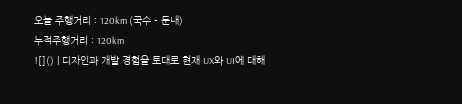오늘 주행거리 : 120km (국수 - 둔내)
누적주행거리 : 120km
![]() | 디자인과 개발 경험을 토대로 현재 UX와 UI에 대해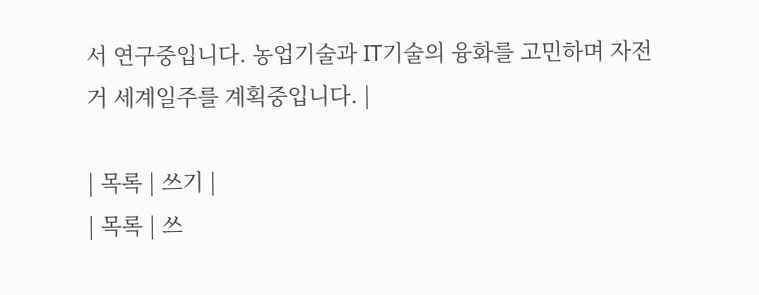서 연구중입니다. 농업기술과 IT기술의 융화를 고민하며 자전거 세계일주를 계획중입니다. |

| 목록 | 쓰기 |
| 목록 | 쓰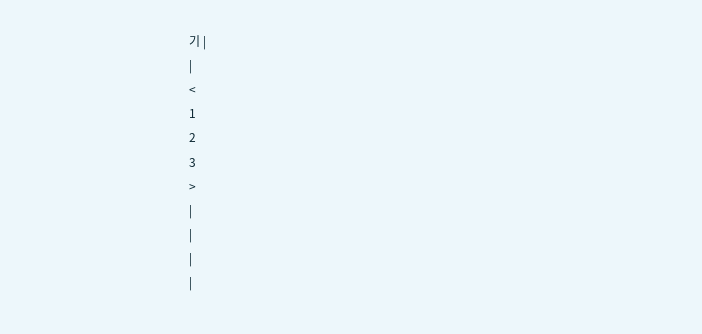기 |
|
<
1
2
3
>
|
|
|
|